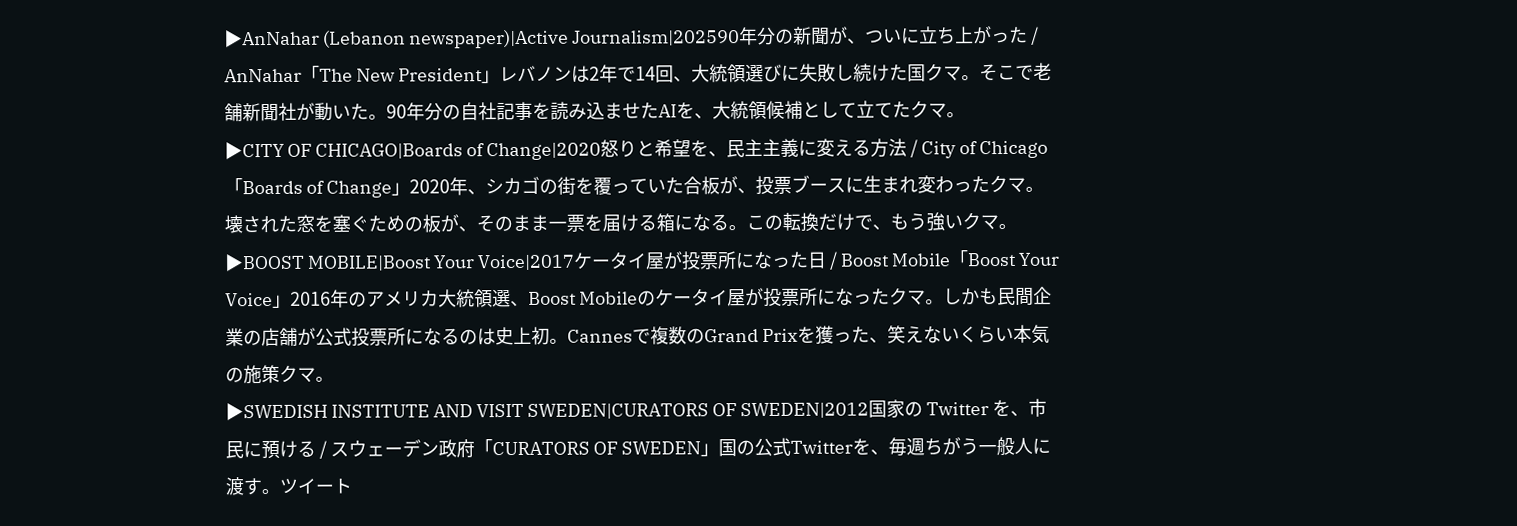▶AnNahar (Lebanon newspaper)|Active Journalism|202590年分の新聞が、ついに立ち上がった / AnNahar「The New President」レバノンは2年で14回、大統領選びに失敗し続けた国クマ。そこで老舗新聞社が動いた。90年分の自社記事を読み込ませたAIを、大統領候補として立てたクマ。
▶CITY OF CHICAGO|Boards of Change|2020怒りと希望を、民主主義に変える方法 / City of Chicago「Boards of Change」2020年、シカゴの街を覆っていた合板が、投票ブースに生まれ変わったクマ。壊された窓を塞ぐための板が、そのまま一票を届ける箱になる。この転換だけで、もう強いクマ。
▶BOOST MOBILE|Boost Your Voice|2017ケータイ屋が投票所になった日 / Boost Mobile「Boost Your Voice」2016年のアメリカ大統領選、Boost Mobileのケータイ屋が投票所になったクマ。しかも民間企業の店舗が公式投票所になるのは史上初。Cannesで複数のGrand Prixを獲った、笑えないくらい本気の施策クマ。
▶SWEDISH INSTITUTE AND VISIT SWEDEN|CURATORS OF SWEDEN|2012国家の Twitter を、市民に預ける / スウェーデン政府「CURATORS OF SWEDEN」国の公式Twitterを、毎週ちがう一般人に渡す。ツイート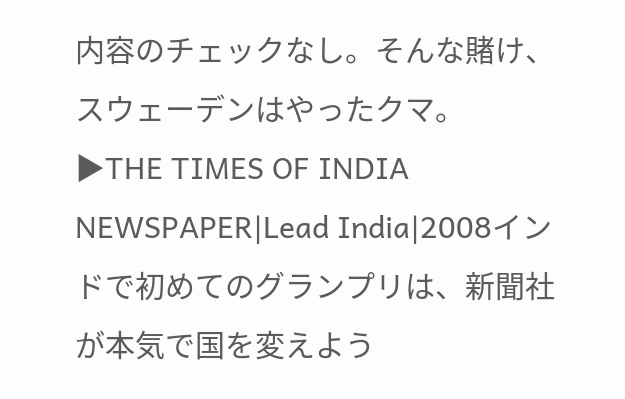内容のチェックなし。そんな賭け、スウェーデンはやったクマ。
▶THE TIMES OF INDIA NEWSPAPER|Lead India|2008インドで初めてのグランプリは、新聞社が本気で国を変えよう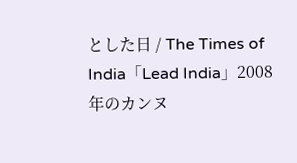とした日 / The Times of India「Lead India」2008年のカンヌ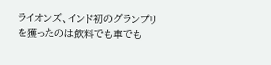ライオンズ、インド初のグランプリを獲ったのは飲料でも車でも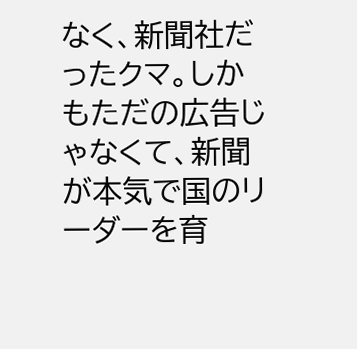なく、新聞社だったクマ。しかもただの広告じゃなくて、新聞が本気で国のリーダーを育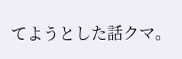てようとした話クマ。